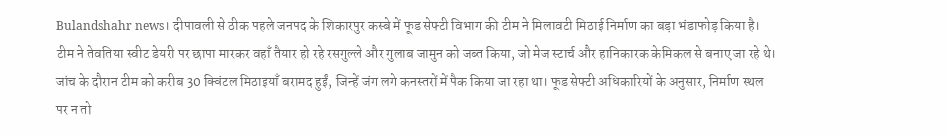Bulandshahr news। दीपावली से ठीक पहले जनपद के शिकारपुर कस्बे में फूड सेफ्टी विभाग की टीम ने मिलावटी मिठाई निर्माण का बड़ा भंडाफोड़ किया है। टीम ने तेवतिया स्वीट डेयरी पर छापा मारकर वहाँ तैयार हो रहे रसगुल्ले और गुलाब जामुन को जब्त किया, जो मेज स्टार्च और हानिकारक केमिकल से बनाए जा रहे थे।
जांच के दौरान टीम को करीब 30 क्विंटल मिठाइयाँ बरामद हुईं, जिन्हें जंग लगे कनस्तरों में पैक किया जा रहा था। फूड सेफ्टी अधिकारियों के अनुसार, निर्माण स्थल पर न तो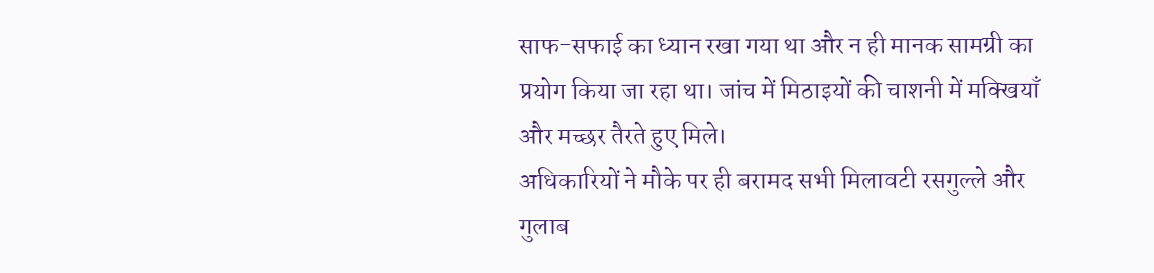साफ-सफाई का ध्यान रखा गया था और न ही मानक सामग्री का प्रयोग किया जा रहा था। जांच में मिठाइयों की चाशनी में मक्खियाँ और मच्छर तैरते हुए मिले।
अधिकारियों ने मौके पर ही बरामद सभी मिलावटी रसगुल्ले और गुलाब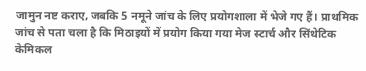जामुन नष्ट कराए, जबकि 5 नमूने जांच के लिए प्रयोगशाला में भेजे गए हैं। प्राथमिक जांच से पता चला है कि मिठाइयों में प्रयोग किया गया मेज स्टार्च और सिंथेटिक केमिकल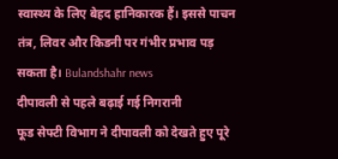स्वास्थ्य के लिए बेहद हानिकारक हैं। इससे पाचन तंत्र, लिवर और किडनी पर गंभीर प्रभाव पड़ सकता है। Bulandshahr news
दीपावली से पहले बढ़ाई गई निगरानी
फूड सेफ्टी विभाग ने दीपावली को देखते हुए पूरे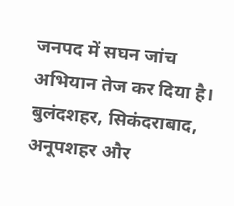जनपद में सघन जांच अभियान तेज कर दिया है। बुलंदशहर, सिकंदराबाद, अनूपशहर और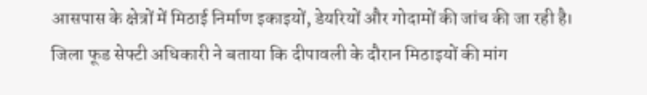आसपास के क्षेत्रों में मिठाई निर्माण इकाइयों, डेयरियों और गोदामों की जांच की जा रही है।
जिला फूड सेफ्टी अधिकारी ने बताया कि दीपावली के दौरान मिठाइयों की मांग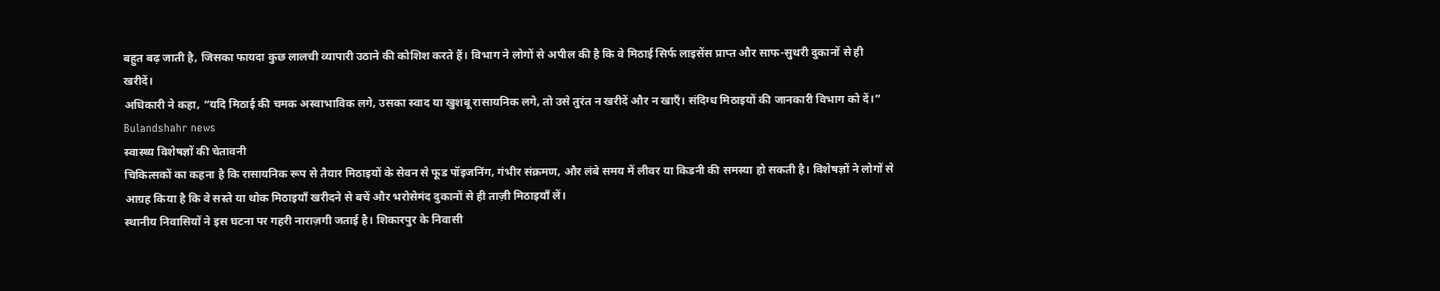बहुत बढ़ जाती है, जिसका फायदा कुछ लालची व्यापारी उठाने की कोशिश करते हैं। विभाग ने लोगों से अपील की है कि वे मिठाई सिर्फ लाइसेंस प्राप्त और साफ-सुथरी दुकानों से ही खरीदें।
अधिकारी ने कहा, “यदि मिठाई की चमक अस्वाभाविक लगे, उसका स्वाद या खुशबू रासायनिक लगे, तो उसे तुरंत न खरीदें और न खाएँ। संदिग्ध मिठाइयों की जानकारी विभाग को दें।” Bulandshahr news
स्वास्थ्य विशेषज्ञों की चेतावनी
चिकित्सकों का कहना है कि रासायनिक रूप से तैयार मिठाइयों के सेवन से फूड पॉइजनिंग, गंभीर संक्रमण, और लंबे समय में लीवर या किडनी की समस्या हो सकती है। विशेषज्ञों ने लोगों से आग्रह किया है कि वे सस्ते या थोक मिठाइयाँ खरीदने से बचें और भरोसेमंद दुकानों से ही ताज़ी मिठाइयाँ लें।
स्थानीय निवासियों ने इस घटना पर गहरी नाराज़गी जताई है। शिकारपुर के निवासी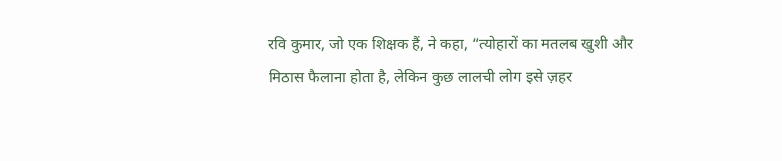रवि कुमार, जो एक शिक्षक हैं, ने कहा, “त्योहारों का मतलब खुशी और मिठास फैलाना होता है, लेकिन कुछ लालची लोग इसे ज़हर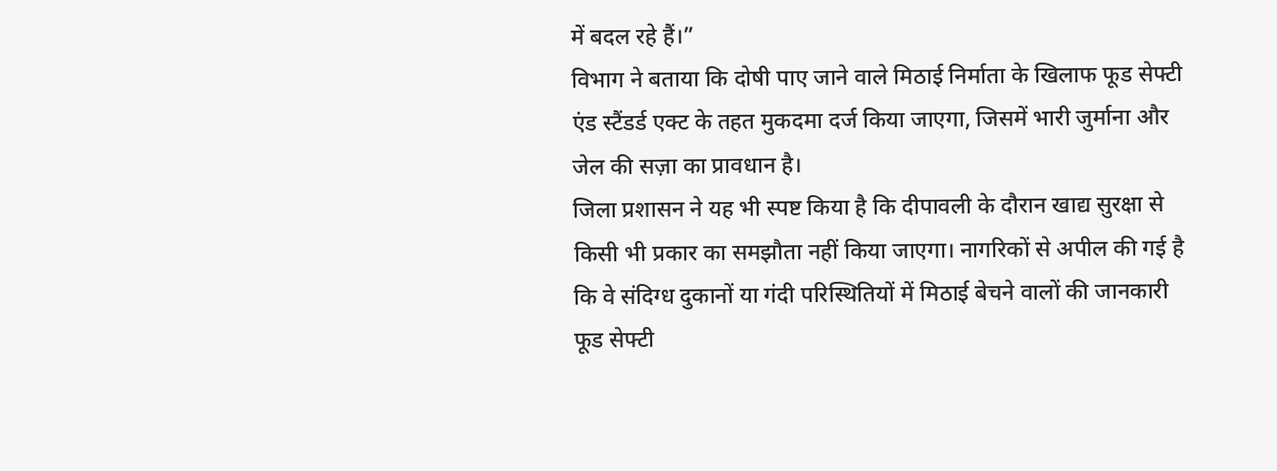में बदल रहे हैं।”
विभाग ने बताया कि दोषी पाए जाने वाले मिठाई निर्माता के खिलाफ फूड सेफ्टी एंड स्टैंडर्ड एक्ट के तहत मुकदमा दर्ज किया जाएगा, जिसमें भारी जुर्माना और जेल की सज़ा का प्रावधान है।
जिला प्रशासन ने यह भी स्पष्ट किया है कि दीपावली के दौरान खाद्य सुरक्षा से किसी भी प्रकार का समझौता नहीं किया जाएगा। नागरिकों से अपील की गई है कि वे संदिग्ध दुकानों या गंदी परिस्थितियों में मिठाई बेचने वालों की जानकारी फूड सेफ्टी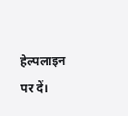हेल्पलाइन पर दें।